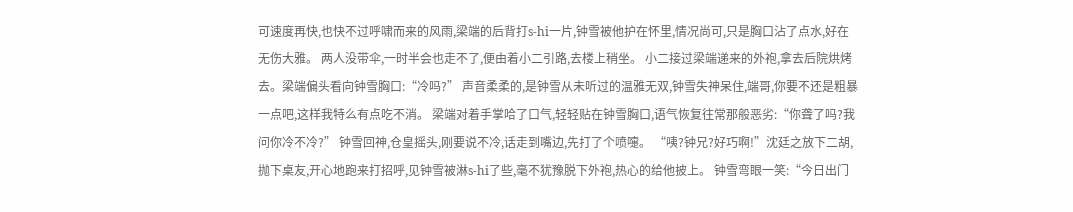可速度再快,也快不过呼啸而来的风雨,梁端的后背打s-hi一片,钟雪被他护在怀里,情况尚可,只是胸口沾了点水,好在无伤大雅。 两人没带伞,一时半会也走不了,便由着小二引路,去楼上稍坐。 小二接过梁端递来的外袍,拿去后院烘烤去。梁端偏头看向钟雪胸口:“冷吗?” 声音柔柔的,是钟雪从未听过的温雅无双,钟雪失神呆住,端哥,你要不还是粗暴一点吧,这样我特么有点吃不消。 梁端对着手掌哈了口气,轻轻贴在钟雪胸口,语气恢复往常那般恶劣:“你聋了吗?我问你冷不冷?” 钟雪回神,仓皇摇头,刚要说不冷,话走到嘴边,先打了个喷嚏。 “咦?钟兄?好巧啊!”沈廷之放下二胡,抛下桌友,开心地跑来打招呼,见钟雪被淋s-hi了些,毫不犹豫脱下外袍,热心的给他披上。 钟雪弯眼一笑:“今日出门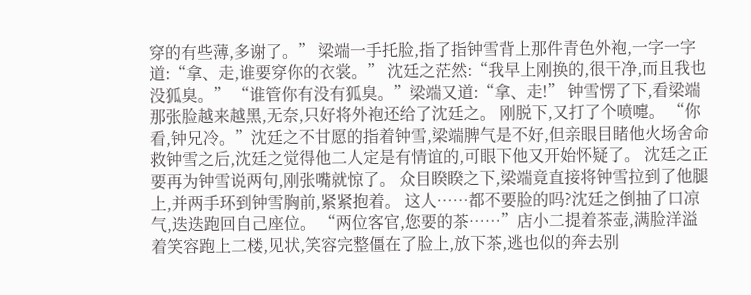穿的有些薄,多谢了。” 梁端一手托脸,指了指钟雪背上那件青色外袍,一字一字道:“拿、走,谁要穿你的衣裳。” 沈廷之茫然:“我早上刚换的,很干净,而且我也没狐臭。” “谁管你有没有狐臭。”梁端又道:“拿、走!” 钟雪愣了下,看梁端那张脸越来越黑,无奈,只好将外袍还给了沈廷之。 刚脱下,又打了个喷嚏。 “你看,钟兄冷。”沈廷之不甘愿的指着钟雪,梁端脾气是不好,但亲眼目睹他火场舍命救钟雪之后,沈廷之觉得他二人定是有情谊的,可眼下他又开始怀疑了。 沈廷之正要再为钟雪说两句,刚张嘴就惊了。 众目睽睽之下,梁端竟直接将钟雪拉到了他腿上,并两手环到钟雪胸前,紧紧抱着。 这人……都不要脸的吗?沈廷之倒抽了口凉气,迭迭跑回自己座位。 “两位客官,您要的茶……”店小二提着茶壶,满脸洋溢着笑容跑上二楼,见状,笑容完整僵在了脸上,放下茶,逃也似的奔去别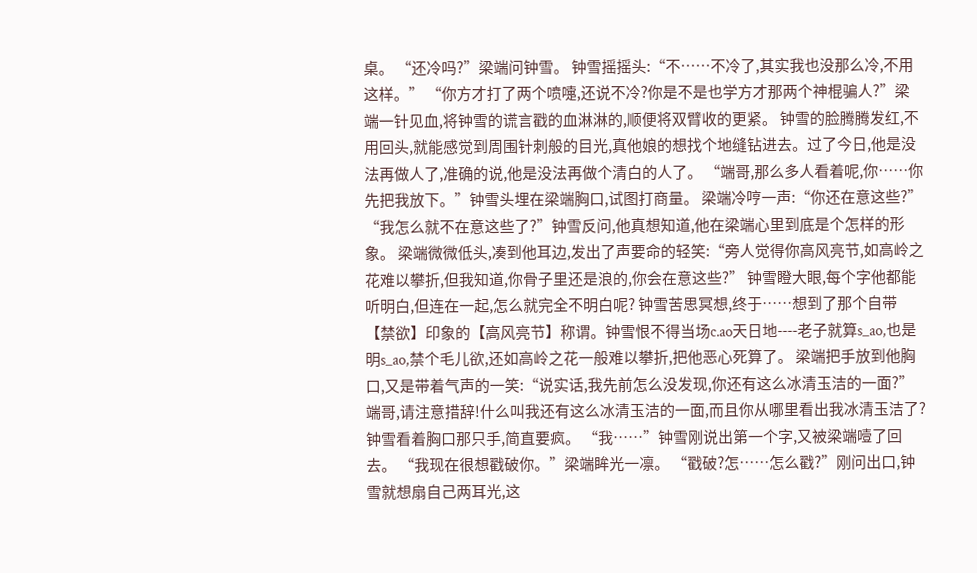桌。 “还冷吗?”梁端问钟雪。 钟雪摇摇头:“不……不冷了,其实我也没那么冷,不用这样。” “你方才打了两个喷嚏,还说不冷?你是不是也学方才那两个神棍骗人?”梁端一针见血,将钟雪的谎言戳的血淋淋的,顺便将双臂收的更紧。 钟雪的脸腾腾发红,不用回头,就能感觉到周围针刺般的目光,真他娘的想找个地缝钻进去。过了今日,他是没法再做人了,准确的说,他是没法再做个清白的人了。 “端哥,那么多人看着呢,你……你先把我放下。”钟雪头埋在梁端胸口,试图打商量。 梁端冷哼一声:“你还在意这些?” “我怎么就不在意这些了?”钟雪反问,他真想知道,他在梁端心里到底是个怎样的形象。 梁端微微低头,凑到他耳边,发出了声要命的轻笑:“旁人觉得你高风亮节,如高岭之花难以攀折,但我知道,你骨子里还是浪的,你会在意这些?” 钟雪瞪大眼,每个字他都能听明白,但连在一起,怎么就完全不明白呢? 钟雪苦思冥想,终于……想到了那个自带【禁欲】印象的【高风亮节】称谓。钟雪恨不得当场c.ao天日地----老子就算s_ao,也是明s_ao,禁个毛儿欲,还如高岭之花一般难以攀折,把他恶心死算了。 梁端把手放到他胸口,又是带着气声的一笑:“说实话,我先前怎么没发现,你还有这么冰清玉洁的一面?” 端哥,请注意措辞!什么叫我还有这么冰清玉洁的一面,而且你从哪里看出我冰清玉洁了?钟雪看着胸口那只手,简直要疯。 “我……”钟雪刚说出第一个字,又被梁端噎了回去。 “我现在很想戳破你。”梁端眸光一凛。 “戳破?怎……怎么戳?”刚问出口,钟雪就想扇自己两耳光,这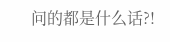问的都是什么话?!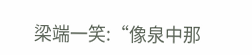梁端一笑:“像泉中那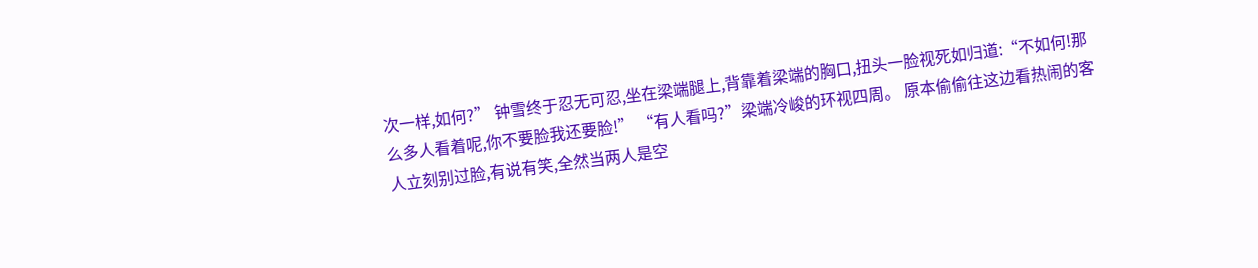次一样,如何?” 钟雪终于忍无可忍,坐在梁端腿上,背靠着梁端的胸口,扭头一脸视死如归道:“不如何!那么多人看着呢,你不要脸我还要脸!” “有人看吗?”梁端冷峻的环视四周。 原本偷偷往这边看热闹的客人立刻别过脸,有说有笑,全然当两人是空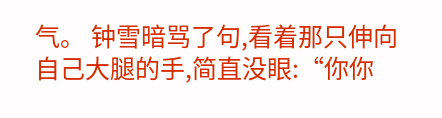气。 钟雪暗骂了句,看着那只伸向自己大腿的手,简直没眼:“你你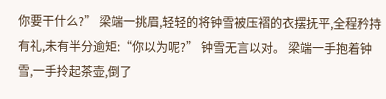你要干什么?” 梁端一挑眉,轻轻的将钟雪被压褶的衣摆抚平,全程矜持有礼,未有半分逾矩:“你以为呢?” 钟雪无言以对。 梁端一手抱着钟雪,一手拎起茶壶,倒了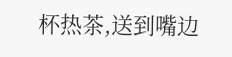杯热茶,送到嘴边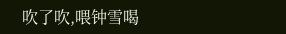吹了吹,喂钟雪喝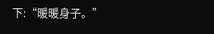下:“暖暖身子。”